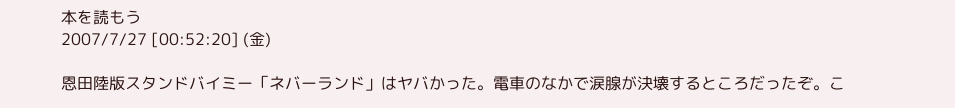本を読もう
2007/7/27 [00:52:20] (金)

恩田陸版スタンドバイミー「ネバーランド」はヤバかった。電車のなかで涙腺が決壊するところだったぞ。こ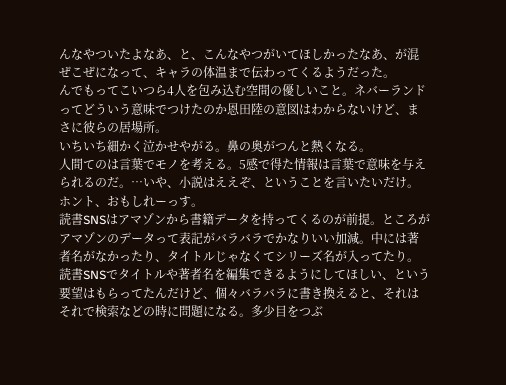んなやついたよなあ、と、こんなやつがいてほしかったなあ、が混ぜこぜになって、キャラの体温まで伝わってくるようだった。
んでもってこいつら4人を包み込む空間の優しいこと。ネバーランドってどういう意味でつけたのか恩田陸の意図はわからないけど、まさに彼らの居場所。
いちいち細かく泣かせやがる。鼻の奥がつんと熱くなる。
人間てのは言葉でモノを考える。5感で得た情報は言葉で意味を与えられるのだ。…いや、小説はええぞ、ということを言いたいだけ。ホント、おもしれーっす。
読書SNSはアマゾンから書籍データを持ってくるのが前提。ところがアマゾンのデータって表記がバラバラでかなりいい加減。中には著者名がなかったり、タイトルじゃなくてシリーズ名が入ってたり。読書SNSでタイトルや著者名を編集できるようにしてほしい、という要望はもらってたんだけど、個々バラバラに書き換えると、それはそれで検索などの時に問題になる。多少目をつぶ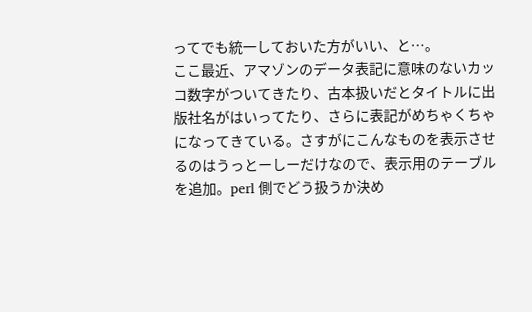ってでも統一しておいた方がいい、と…。
ここ最近、アマゾンのデータ表記に意味のないカッコ数字がついてきたり、古本扱いだとタイトルに出版社名がはいってたり、さらに表記がめちゃくちゃになってきている。さすがにこんなものを表示させるのはうっとーしーだけなので、表示用のテーブルを追加。perl 側でどう扱うか決め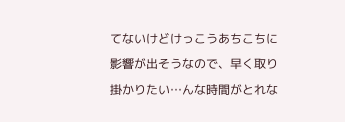てないけどけっこうあちこちに影響が出そうなので、早く取り掛かりたい…んな時間がとれな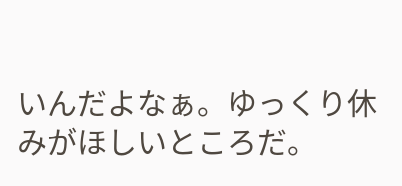いんだよなぁ。ゆっくり休みがほしいところだ。